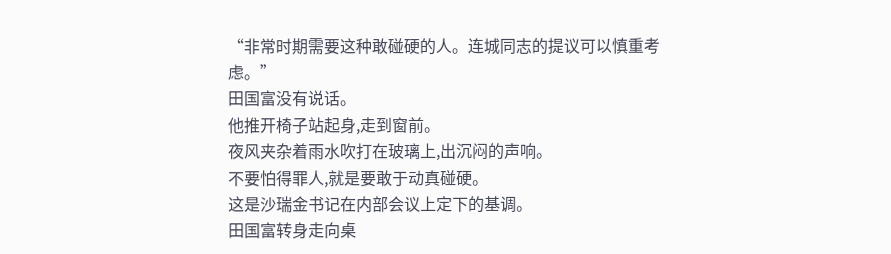“非常时期需要这种敢碰硬的人。连城同志的提议可以慎重考虑。”
田国富没有说话。
他推开椅子站起身,走到窗前。
夜风夹杂着雨水吹打在玻璃上,出沉闷的声响。
不要怕得罪人,就是要敢于动真碰硬。
这是沙瑞金书记在内部会议上定下的基调。
田国富转身走向桌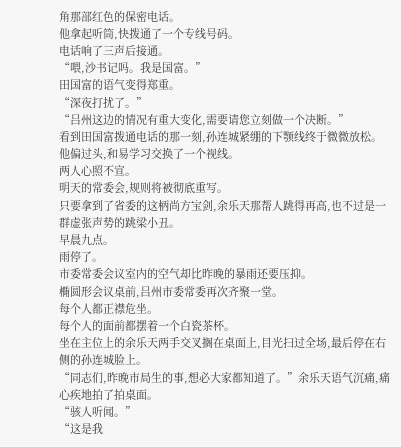角那部红色的保密电话。
他拿起听筒,快拨通了一个专线号码。
电话响了三声后接通。
“喂,沙书记吗。我是国富。”
田国富的语气变得郑重。
“深夜打扰了。”
“吕州这边的情况有重大变化,需要请您立刻做一个决断。”
看到田国富拨通电话的那一刻,孙连城紧绷的下颚线终于微微放松。
他偏过头,和易学习交换了一个视线。
两人心照不宣。
明天的常委会,规则将被彻底重写。
只要拿到了省委的这柄尚方宝剑,余乐天那帮人跳得再高,也不过是一群虚张声势的跳梁小丑。
早晨九点。
雨停了。
市委常委会议室内的空气却比昨晚的暴雨还要压抑。
椭圆形会议桌前,吕州市委常委再次齐聚一堂。
每个人都正襟危坐。
每个人的面前都摆着一个白瓷茶杯。
坐在主位上的余乐天两手交叉搁在桌面上,目光扫过全场,最后停在右侧的孙连城脸上。
“同志们,昨晚市局生的事,想必大家都知道了。”余乐天语气沉痛,痛心疾地拍了拍桌面。
“骇人听闻。”
“这是我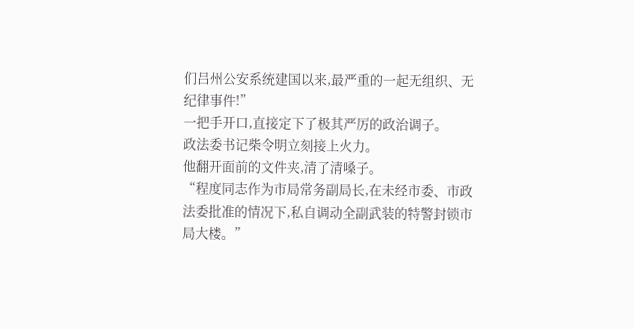们吕州公安系统建国以来,最严重的一起无组织、无纪律事件!”
一把手开口,直接定下了极其严厉的政治调子。
政法委书记柴令明立刻接上火力。
他翻开面前的文件夹,清了清嗓子。
“程度同志作为市局常务副局长,在未经市委、市政法委批准的情况下,私自调动全副武装的特警封锁市局大楼。”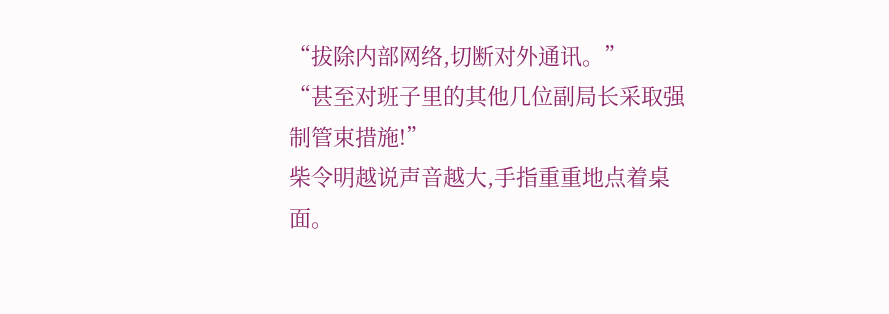“拔除内部网络,切断对外通讯。”
“甚至对班子里的其他几位副局长采取强制管束措施!”
柴令明越说声音越大,手指重重地点着桌面。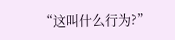“这叫什么行为?”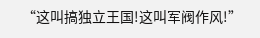“这叫搞独立王国!这叫军阀作风!”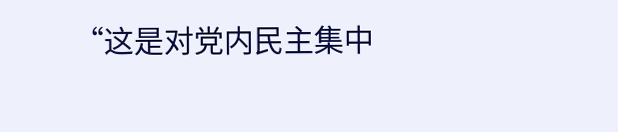“这是对党内民主集中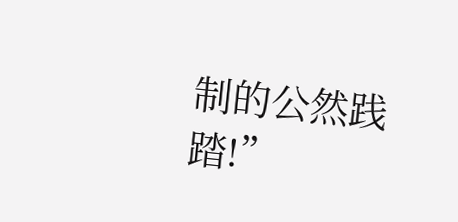制的公然践踏!”